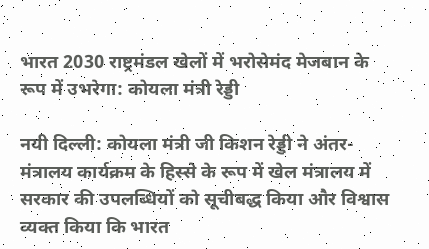भारत 2030 राष्ट्रमंडल खेलों में भरोसेमंद मेजबान के रूप में उभरेगा: कोयला मंत्री रेड्डी

नयी दिल्ली: कोयला मंत्री जी किशन रेड्डी ने अंतर-मंत्रालय कार्यक्रम के हिस्से के रूप में खेल मंत्रालय में सरकार की उपलब्धियों को सूचीबद्ध किया और विश्वास व्यक्त किया कि भारत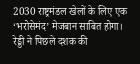2030 राष्ट्रमंडल खेलों के लिए एक ‘भरोसेमंद’ मेजबान साबित होगा। रेड्डी ने पिछले दशक की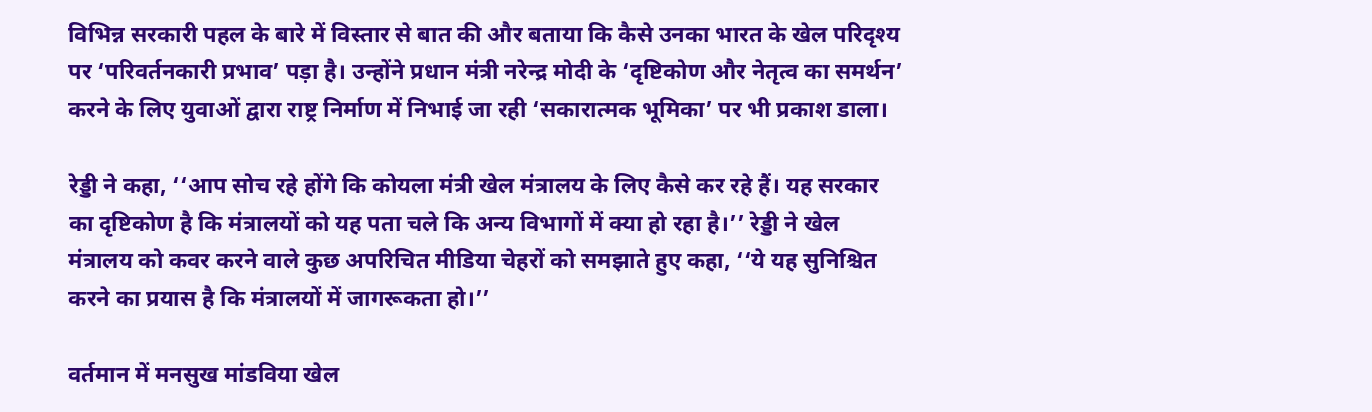विभिन्न सरकारी पहल के बारे में विस्तार से बात की और बताया कि कैसे उनका भारत के खेल परिदृश्य पर ‘परिवर्तनकारी प्रभाव’ पड़ा है। उन्होंने प्रधान मंत्री नरेन्द्र मोदी के ‘दृष्टिकोण और नेतृत्व का समर्थन’ करने के लिए युवाओं द्वारा राष्ट्र निर्माण में निभाई जा रही ‘सकारात्मक भूमिका’ पर भी प्रकाश डाला।

रेड्डी ने कहा, ‘‘आप सोच रहे होंगे कि कोयला मंत्री खेल मंत्रालय के लिए कैसे कर रहे हैं। यह सरकार का दृष्टिकोण है कि मंत्रालयों को यह पता चले कि अन्य विभागों में क्या हो रहा है।’’ रेड्डी ने खेल मंत्रालय को कवर करने वाले कुछ अपरिचित मीडिया चेहरों को समझाते हुए कहा, ‘‘ये यह सुनिश्चित करने का प्रयास है कि मंत्रालयों में जागरूकता हो।’’

वर्तमान में मनसुख मांडविया खेल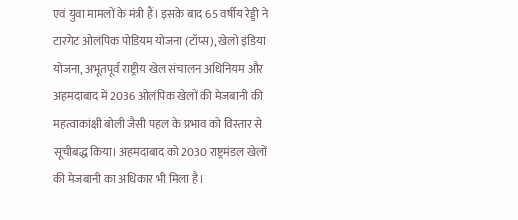एवं युवा मामलों के मंत्री हैं। इसके बाद 65 वर्षीय रेड्डी ने टारगेट ओलंपिक पोडियम योजना (टॉप्स), खेलो इंडिया योजना, अभूतपूर्व राष्ट्रीय खेल संचालन अधिनियम और अहमदाबाद में 2036 ओलंपिक खेलों की मेजबानी की महत्वाकांक्षी बोली जैसी पहल के प्रभाव को विस्तार से सूचीबद्ध किया। अहमदाबाद को 2030 राष्ट्रमंडल खेलों की मेजबानी का अधिकार भी मिला है।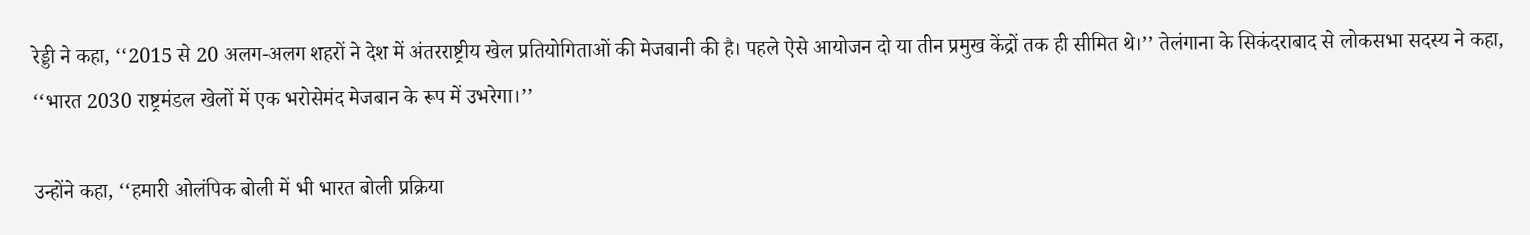रेड्डी ने कहा, ‘‘2015 से 20 अलग-अलग शहरों ने देश में अंतरराष्ट्रीय खेल प्रतियोगिताओं की मेजबानी की है। पहले ऐसे आयोजन दो या तीन प्रमुख केंद्रों तक ही सीमित थे।’’ तेलंगाना के सिकंदराबाद से लोकसभा सदस्य ने कहा, ‘‘भारत 2030 राष्ट्रमंडल खेलों में एक भरोसेमंद मेजबान के रूप में उभरेगा।’’

उन्होंने कहा, ‘‘हमारी ओलंपिक बोली में भी भारत बोली प्रक्रिया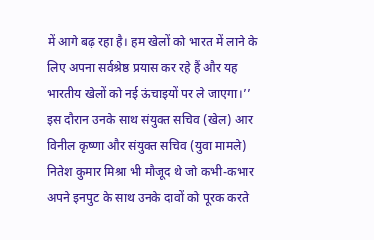में आगे बढ़ रहा है। हम खेलों को भारत में लाने के लिए अपना सर्वश्रेष्ठ प्रयास कर रहे हैं और यह भारतीय खेलों को नई ऊंचाइयों पर ले जाएगा।’’ इस दौरान उनके साथ संयुक्त सचिव (खेल) आर विनील कृष्णा और संयुक्त सचिव (युवा मामले) नितेश कुमार मिश्रा भी मौजूद थे जो कभी-कभार अपने इनपुट के साथ उनके दावों को पूरक करते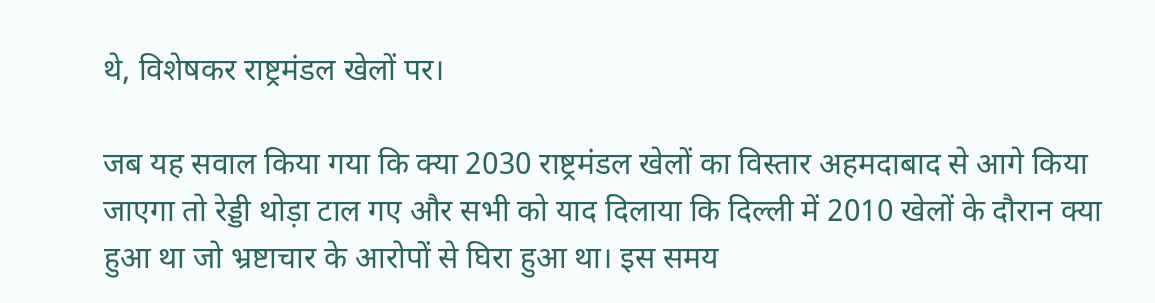थे, विशेषकर राष्ट्रमंडल खेलों पर।

जब यह सवाल किया गया कि क्या 2030 राष्ट्रमंडल खेलों का विस्तार अहमदाबाद से आगे किया जाएगा तो रेड्डी थोड़ा टाल गए और सभी को याद दिलाया कि दिल्ली में 2010 खेलों के दौरान क्या हुआ था जो भ्रष्टाचार के आरोपों से घिरा हुआ था। इस समय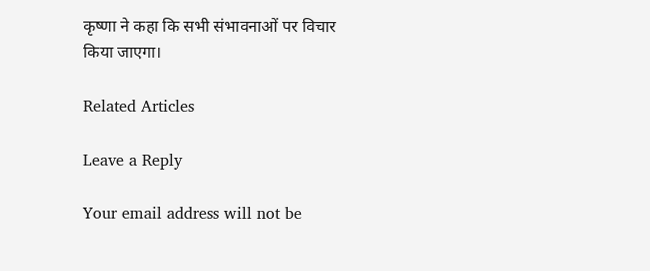कृष्णा ने कहा कि सभी संभावनाओं पर विचार किया जाएगा।

Related Articles

Leave a Reply

Your email address will not be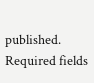published. Required fields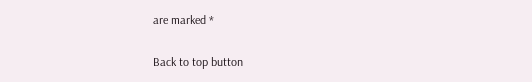are marked *

Back to top button